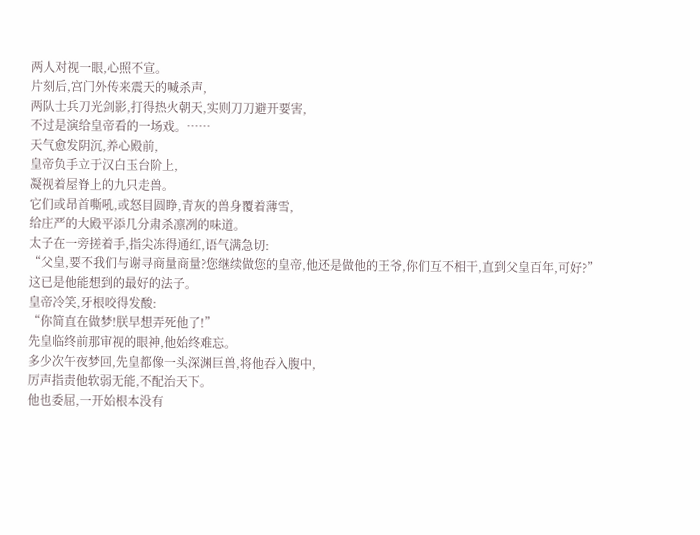两人对视一眼,心照不宣。
片刻后,宫门外传来震天的喊杀声,
两队士兵刀光剑影,打得热火朝天,实则刀刀避开要害,
不过是演给皇帝看的一场戏。……
天气愈发阴沉,养心殿前,
皇帝负手立于汉白玉台阶上,
凝视着屋脊上的九只走兽。
它们或昂首嘶吼,或怒目圆睁,青灰的兽身覆着薄雪,
给庄严的大殿平添几分肃杀凛冽的味道。
太子在一旁搓着手,指尖冻得通红,语气满急切:
“父皇,要不我们与谢寻商量商量?您继续做您的皇帝,他还是做他的王爷,你们互不相干,直到父皇百年,可好?”
这已是他能想到的最好的法子。
皇帝冷笑,牙根咬得发酸:
“你简直在做梦!朕早想弄死他了!”
先皇临终前那审视的眼神,他始终难忘。
多少次午夜梦回,先皇都像一头深渊巨兽,将他吞入腹中,
厉声指责他软弱无能,不配治天下。
他也委屈,一开始根本没有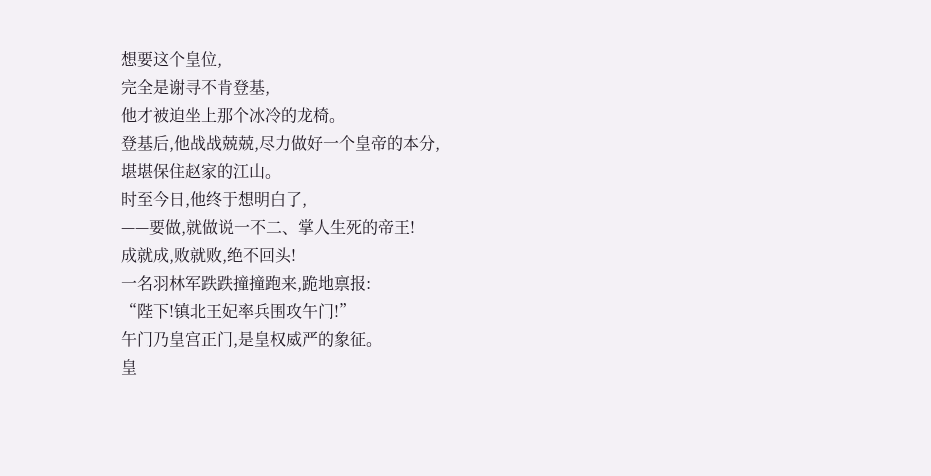想要这个皇位,
完全是谢寻不肯登基,
他才被迫坐上那个冰冷的龙椅。
登基后,他战战兢兢,尽力做好一个皇帝的本分,
堪堪保住赵家的江山。
时至今日,他终于想明白了,
——要做,就做说一不二、掌人生死的帝王!
成就成,败就败,绝不回头!
一名羽林军跌跌撞撞跑来,跪地禀报:
“陛下!镇北王妃率兵围攻午门!”
午门乃皇宫正门,是皇权威严的象征。
皇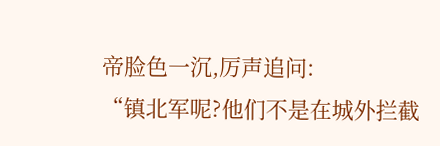帝脸色一沉,厉声追问:
“镇北军呢?他们不是在城外拦截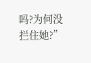吗?为何没拦住她?”